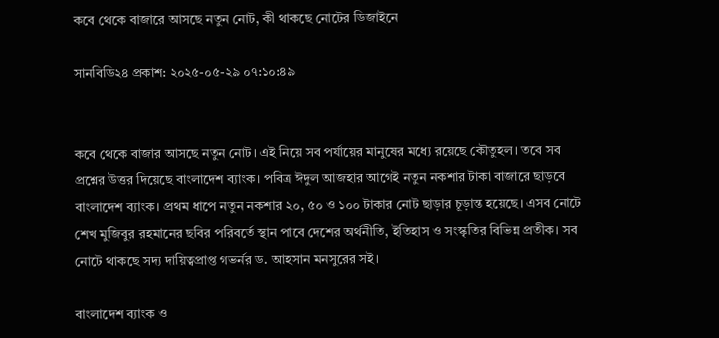কবে থেকে বাজারে আসছে নতুন নোট, কী থাকছে নোটের ডিজাইনে

সানবিডি২৪ প্রকাশ: ২০২৫-০৫-২৯ ০৭:১০:৪৯


কবে থেকে বাজার আসছে নতুন নোট। এই নিয়ে সব পর্যায়ের মানুষের মধ্যে রয়েছে কৌতুহল। তবে সব প্রশ্নের উত্তর দিয়েছে বাংলাদেশ ব্যাংক। পবিত্র ঈদুল আজহার আগেই নতুন নকশার টাকা বাজারে ছাড়বে বাংলাদেশ ব্যাংক। প্রথম ধাপে নতুন নকশার ২০, ৫০ ও ১০০ টাকার নোট ছাড়ার চূড়ান্ত হয়েছে। এসব নোটে শেখ মুজিবুর রহমানের ছবির পরিবর্তে স্থান পাবে দেশের অর্থনীতি, ইতিহাস ও সংস্কৃতির বিভিন্ন প্রতীক। সব নোটে থাকছে সদ্য দায়িত্বপ্রাপ্ত গভর্নর ড. আহসান মনসুরের সই।

বাংলাদেশ ব্যাংক ও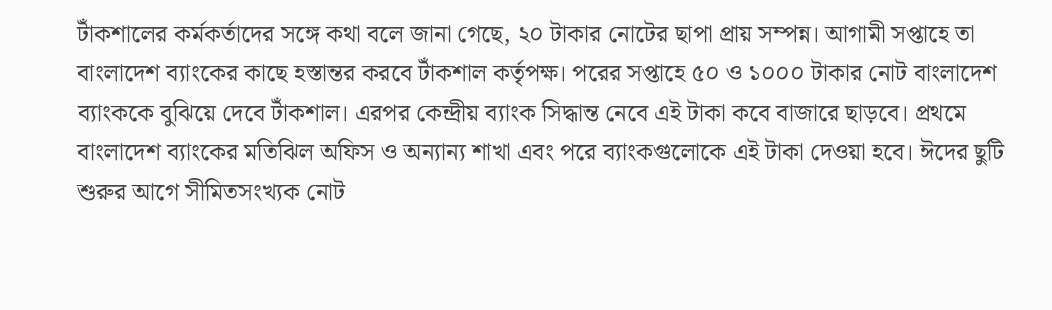টাঁকশালের কর্মকর্তাদের সঙ্গে কথা বলে জানা গেছে, ২০ টাকার নোটের ছাপা প্রায় সম্পন্ন। আগামী সপ্তাহে তা বাংলাদেশ ব্যাংকের কাছে হস্তান্তর করবে টাঁকশাল কর্তৃপক্ষ। পরের সপ্তাহে ৫০ ও ১০০০ টাকার নোট বাংলাদেশ ব্যাংককে বুঝিয়ে দেবে টাঁকশাল। এরপর কেন্দ্রীয় ব্যাংক সিদ্ধান্ত নেবে এই টাকা কবে বাজারে ছাড়বে। প্রথমে বাংলাদেশ ব্যাংকের মতিঝিল অফিস ও অন্যান্য শাখা এবং পরে ব্যাংকগুলোকে এই টাকা দেওয়া হবে। ঈদের ছুটি শুরুর আগে সীমিতসংখ্যক নোট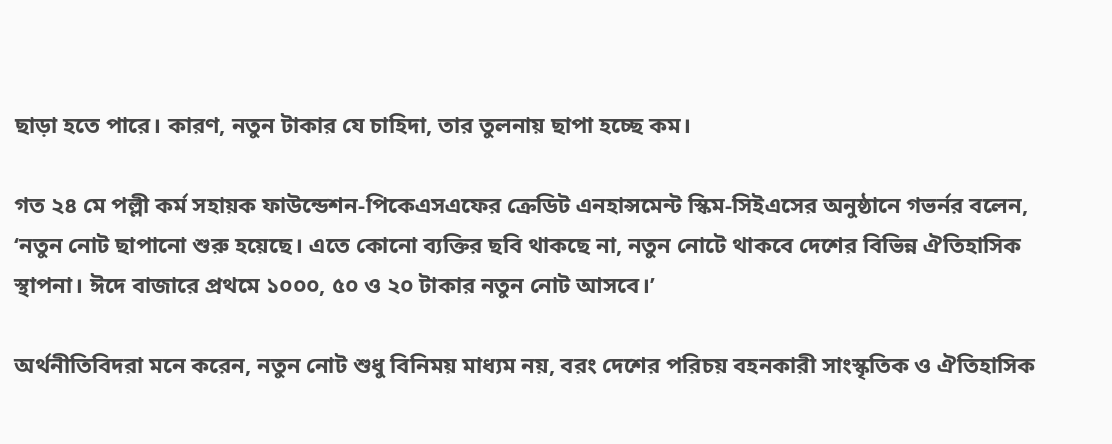ছাড়া হতে পারে। কারণ, নতুন টাকার যে চাহিদা, তার তুলনায় ছাপা হচ্ছে কম।

গত ২৪ মে পল্লী কর্ম সহায়ক ফাউন্ডেশন-পিকেএসএফের ক্রেডিট এনহান্সমেন্ট স্কিম-সিইএসের অনুষ্ঠানে গভর্নর বলেন, ‘নতুন নোট ছাপানো শুরু হয়েছে। এতে কোনো ব্যক্তির ছবি থাকছে না, নতুন নোটে থাকবে দেশের বিভিন্ন ঐতিহাসিক স্থাপনা। ঈদে বাজারে প্রথমে ১০০০, ৫০ ও ২০ টাকার নতুন নোট আসবে।’

অর্থনীতিবিদরা মনে করেন, নতুন নোট শুধু বিনিময় মাধ্যম নয়, বরং দেশের পরিচয় বহনকারী সাংস্কৃতিক ও ঐতিহাসিক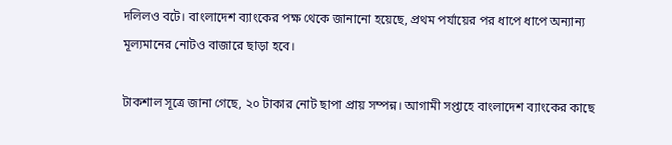দলিলও বটে। বাংলাদেশ ব্যাংকের পক্ষ থেকে জানানো হয়েছে, প্রথম পর্যায়ের পর ধাপে ধাপে অন্যান্য মূল্যমানের নোটও বাজারে ছাড়া হবে।

টাকশাল সূত্রে জানা গেছে, ২০ টাকার নোট ছাপা প্রায় সম্পন্ন। আগামী সপ্তাহে বাংলাদেশ ব্যাংকের কাছে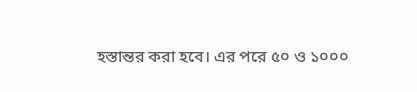হস্তান্তর করা হবে। এর পরে ৫০ ও ১০০০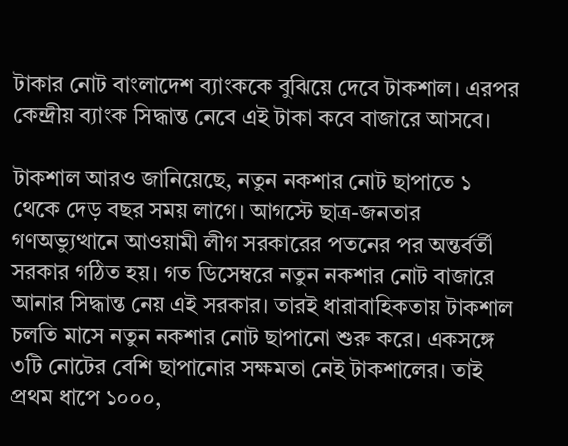টাকার নোট বাংলাদেশ ব্যাংককে বুঝিয়ে দেবে টাকশাল। এরপর কেন্দ্রীয় ব্যাংক সিদ্ধান্ত নেবে এই টাকা কবে বাজারে আসবে।

টাকশাল আরও জানিয়েছে, নতুন নকশার নোট ছাপাতে ১ থেকে দেড় বছর সময় লাগে। আগস্টে ছাত্র-জনতার গণঅভ্যুত্থানে আওয়ামী লীগ সরকারের পতনের পর অন্তর্বর্তী সরকার গঠিত হয়। গত ডিসেম্বরে নতুন নকশার নোট বাজারে আনার সিদ্ধান্ত নেয় এই সরকার। তারই ধারাবাহিকতায় টাকশাল চলতি মাসে নতুন নকশার নোট ছাপানো শুরু করে। একসঙ্গে ৩টি নোটের বেশি ছাপানোর সক্ষমতা নেই টাকশালের। তাই প্রথম ধাপে ১০০০,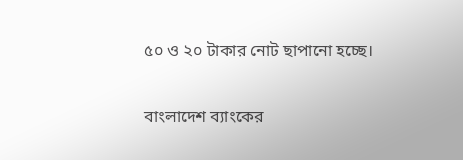৫০ ও ২০ টাকার নোট ছাপানো হচ্ছে।

বাংলাদেশ ব্যাংকের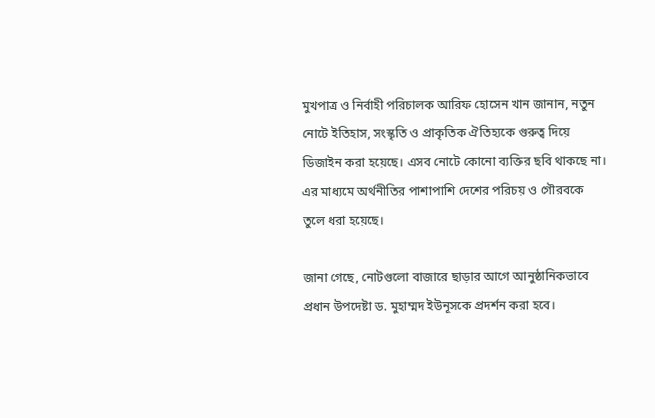মুখপাত্র ও নির্বাহী পরিচালক আরিফ হোসেন খান জানান, নতুন নোটে ইতিহাস, সংস্কৃতি ও প্রাকৃতিক ঐতিহ্যকে গুরুত্ব দিয়ে ডিজাইন করা হয়েছে। এসব নোটে কোনো ব্যক্তির ছবি থাকছে না। এর মাধ্যমে অর্থনীতির পাশাপাশি দেশের পরিচয় ও গৌরবকে তুলে ধরা হয়েছে।

জানা গেছে, নোটগুলো বাজারে ছাড়ার আগে আনুষ্ঠানিকভাবে প্রধান উপদেষ্টা ড. মুহাম্মদ ইউনূসকে প্রদর্শন করা হবে।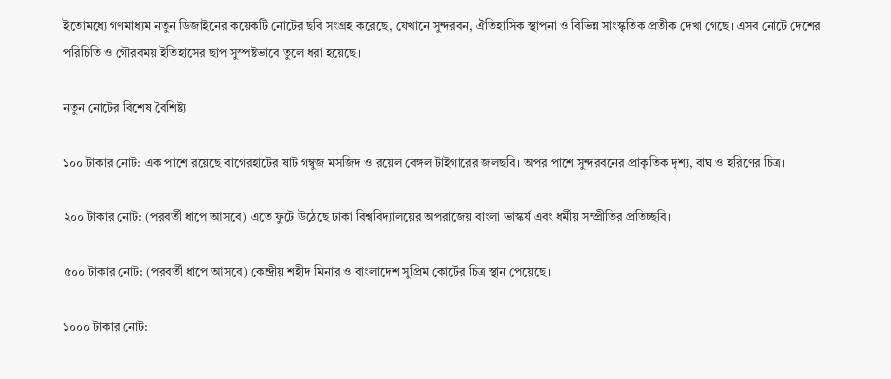ইতোমধ্যে গণমাধ্যম নতুন ডিজাইনের কয়েকটি নোটের ছবি সংগ্রহ করেছে, যেখানে সুন্দরবন, ঐতিহাসিক স্থাপনা ও বিভিন্ন সাংস্কৃতিক প্রতীক দেখা গেছে। এসব নোটে দেশের পরিচিতি ও গৌরবময় ইতিহাসের ছাপ সুস্পষ্টভাবে তুলে ধরা হয়েছে।

নতুন নোটের বিশেষ বৈশিষ্ট্য

১০০ টাকার নোট: এক পাশে রয়েছে বাগেরহাটের ষাট গম্বুজ মসজিদ ও রয়েল বেঙ্গল টাইগারের জলছবি। অপর পাশে সুন্দরবনের প্রাকৃতিক দৃশ্য, বাঘ ও হরিণের চিত্র।

২০০ টাকার নোট: (পরবর্তী ধাপে আসবে) এতে ফুটে উঠেছে ঢাকা বিশ্ববিদ্যালয়ের অপরাজেয় বাংলা ভাস্কর্য এবং ধর্মীয় সম্প্রীতির প্রতিচ্ছবি।

৫০০ টাকার নোট: (পরবর্তী ধাপে আসবে) কেন্দ্রীয় শহীদ মিনার ও বাংলাদেশ সুপ্রিম কোর্টের চিত্র স্থান পেয়েছে।

১০০০ টাকার নোট: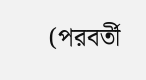(পরবর্তী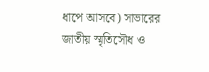ধাপে আসবে) সাভারের জাতীয় স্মৃতিসৌধ ও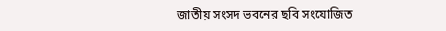জাতীয় সংসদ ভবনের ছবি সংযোজিত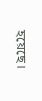হয়েছে।